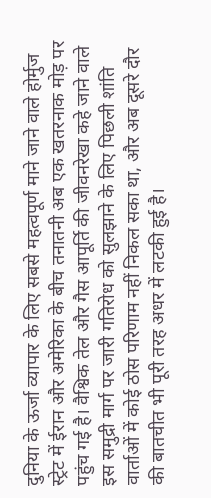दुनिया के ऊर्जा व्यापार के लिए सबसे महत्वपूर्ण माने जाने वाले होर्मुज स्ट्रेट में ईरान और अमेरिका के बीच तनातनी अब एक खतरनाक मोड़ पर पहुंच गई है। वैश्विक तेल और गैस आपूर्ति की जीवनरेखा कहे जाने वाले इस समुद्री मार्ग पर जारी गतिरोध को सुलझाने के लिए पिछली शांति वार्ताओं में कोई ठोस परिणाम नहीं निकल सका था, और अब दूसरे दौर की बातचीत भी पूरी तरह अधर में लटकी हुई है।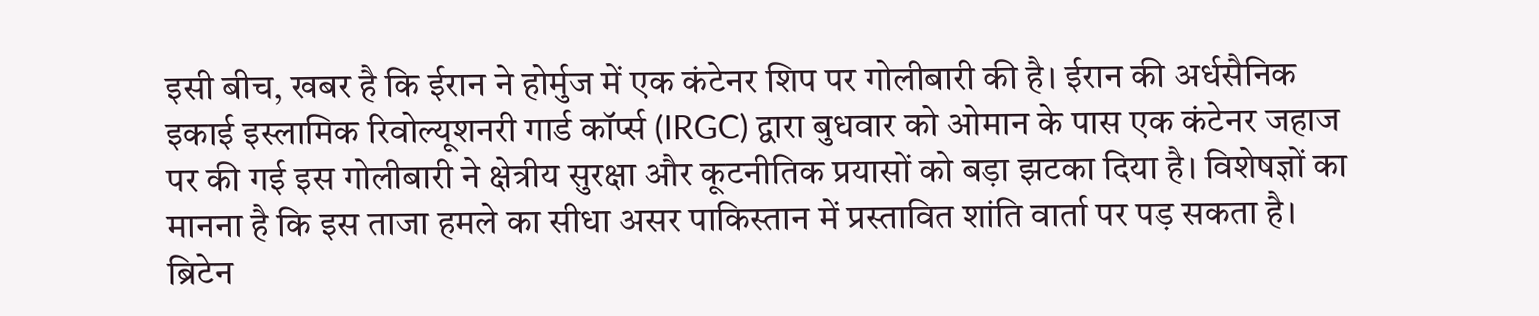इसी बीच, खबर है कि ईरान ने होर्मुज में एक कंटेनर शिप पर गोलीबारी की है। ईरान की अर्धसैनिक इकाई इस्लामिक रिवोल्यूशनरी गार्ड कॉर्प्स (IRGC) द्वारा बुधवार को ओमान के पास एक कंटेनर जहाज पर की गई इस गोलीबारी ने क्षेत्रीय सुरक्षा और कूटनीतिक प्रयासों को बड़ा झटका दिया है। विशेषज्ञों का मानना है कि इस ताजा हमले का सीधा असर पाकिस्तान में प्रस्तावित शांति वार्ता पर पड़ सकता है।
ब्रिटेन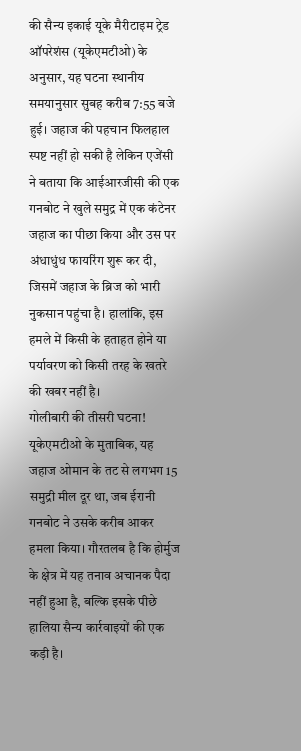की सैन्य इकाई यूके मैरीटाइम ट्रेड ऑपरेशंस (यूकेएमटीओ) के अनुसार, यह घटना स्थानीय समयानुसार सुबह करीब 7:55 बजे हुई। जहाज की पहचान फिलहाल स्पष्ट नहीं हो सकी है लेकिन एजेंसी ने बताया कि आईआरजीसी की एक गनबोट ने खुले समुद्र में एक कंटेनर जहाज का पीछा किया और उस पर अंधाधुंध फायरिंग शुरू कर दी, जिसमें जहाज के ब्रिज को भारी नुकसान पहुंचा है। हालांकि, इस हमले में किसी के हताहत होने या पर्यावरण को किसी तरह के खतरे की खबर नहीं है।
गोलीबारी की तीसरी घटना!
यूकेएमटीओ के मुताबिक, यह जहाज ओमान के तट से लगभग 15 समुद्री मील दूर था, जब ईरानी गनबोट ने उसके करीब आकर हमला किया। गौरतलब है कि होर्मुज के क्षेत्र में यह तनाव अचानक पैदा नहीं हुआ है, बल्कि इसके पीछे हालिया सैन्य कार्रवाइयों की एक कड़ी है।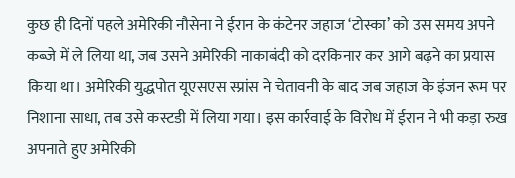कुछ ही दिनों पहले अमेरिकी नौसेना ने ईरान के कंटेनर जहाज ‘टोस्का’ को उस समय अपने कब्जे में ले लिया था, जब उसने अमेरिकी नाकाबंदी को दरकिनार कर आगे बढ़ने का प्रयास किया था। अमेरिकी युद्धपोत यूएसएस स्प्रांस ने चेतावनी के बाद जब जहाज के इंजन रूम पर निशाना साधा, तब उसे कस्टडी में लिया गया। इस कार्रवाई के विरोध में ईरान ने भी कड़ा रुख अपनाते हुए अमेरिकी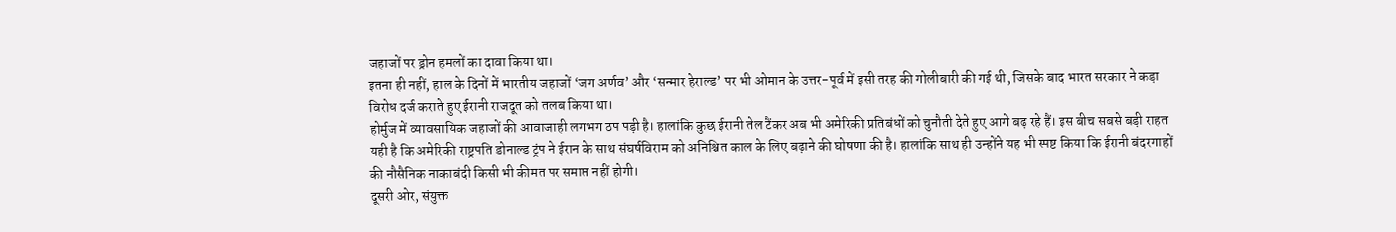जहाजों पर ड्रोन हमलों का दावा किया था।
इतना ही नहीं, हाल के दिनों में भारतीय जहाजों ‘जग अर्णव’ और ‘सन्मार हेराल्ड’ पर भी ओमान के उत्तर-पूर्व में इसी तरह की गोलीबारी की गई थी, जिसके बाद भारत सरकार ने कड़ा विरोध दर्ज कराते हुए ईरानी राजदूत को तलब किया था।
होर्मुज में व्यावसायिक जहाजों की आवाजाही लगभग ठप पड़ी है। हालांकि कुछ ईरानी तेल टैंकर अब भी अमेरिकी प्रतिबंधों को चुनौती देते हुए आगे बढ़ रहे हैं। इस बीच सबसे बड़ी राहत यही है कि अमेरिकी राष्ट्रपति डोनाल्ड ट्रंप ने ईरान के साथ संघर्षविराम को अनिश्चित काल के लिए बढ़ाने की घोषणा की है। हालांकि साथ ही उन्होंने यह भी स्पष्ट किया कि ईरानी बंदरगाहों की नौसैनिक नाकाबंदी किसी भी कीमत पर समाप्त नहीं होगी।
दूसरी ओर, संयुक्त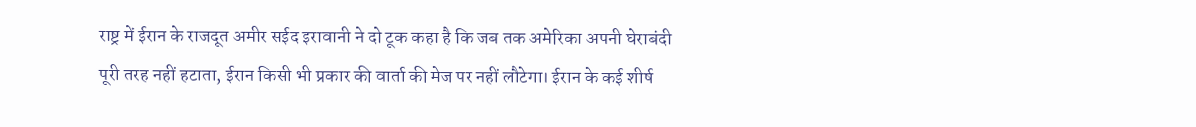राष्ट्र में ईरान के राजदूत अमीर सईद इरावानी ने दो टूक कहा है कि जब तक अमेरिका अपनी घेराबंदी पूरी तरह नहीं हटाता, ईरान किसी भी प्रकार की वार्ता की मेज पर नहीं लौटेगा। ईरान के कई शीर्ष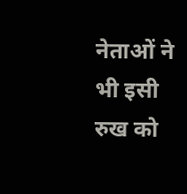नेताओं ने भी इसी रुख को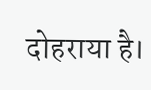दोहराया है।